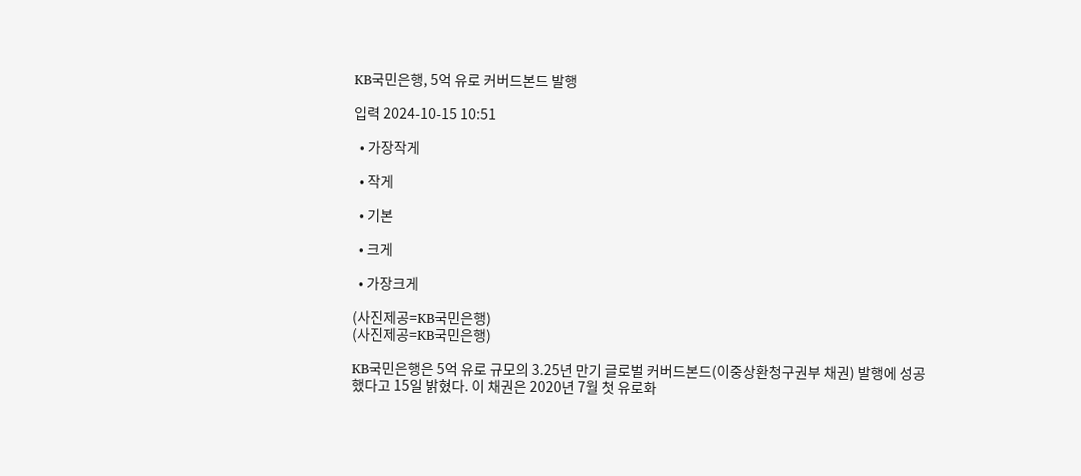KB국민은행, 5억 유로 커버드본드 발행

입력 2024-10-15 10:51

  • 가장작게

  • 작게

  • 기본

  • 크게

  • 가장크게

(사진제공=KB국민은행)
(사진제공=KB국민은행)

KB국민은행은 5억 유로 규모의 3.25년 만기 글로벌 커버드본드(이중상환청구권부 채권) 발행에 성공했다고 15일 밝혔다. 이 채권은 2020년 7월 첫 유로화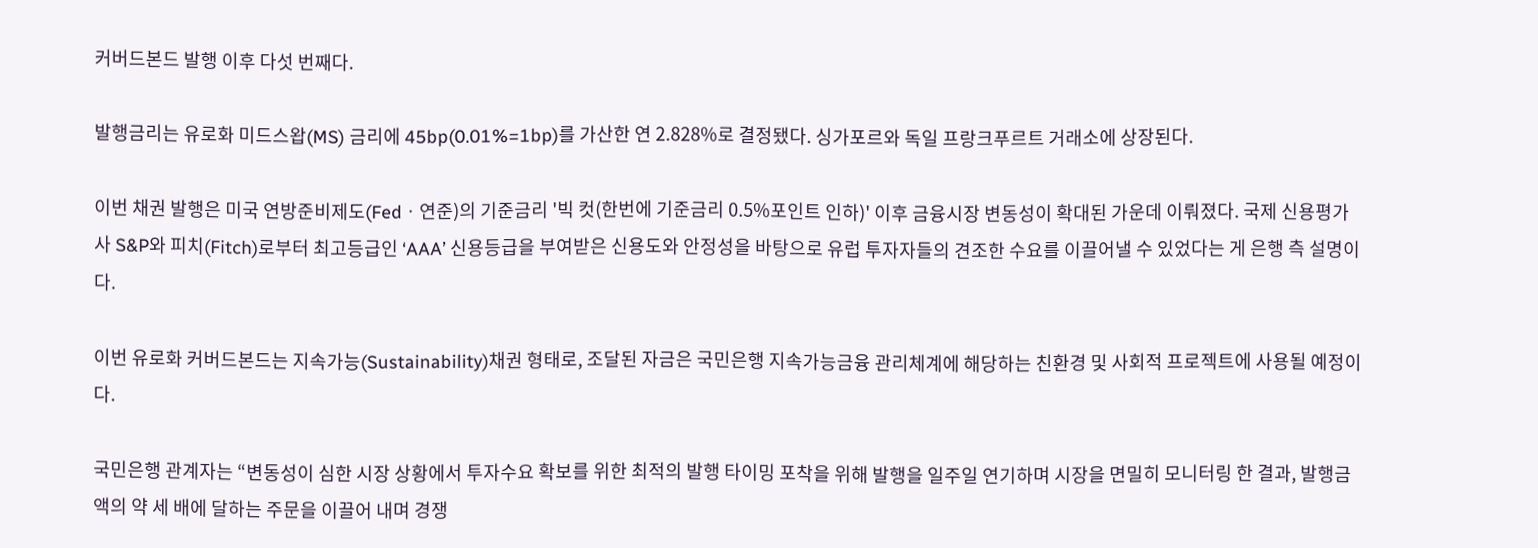커버드본드 발행 이후 다섯 번째다.

발행금리는 유로화 미드스왑(MS) 금리에 45bp(0.01%=1bp)를 가산한 연 2.828%로 결정됐다. 싱가포르와 독일 프랑크푸르트 거래소에 상장된다.

이번 채권 발행은 미국 연방준비제도(Fedㆍ연준)의 기준금리 '빅 컷(한번에 기준금리 0.5%포인트 인하)' 이후 금융시장 변동성이 확대된 가운데 이뤄졌다. 국제 신용평가사 S&P와 피치(Fitch)로부터 최고등급인 ‘AAA’ 신용등급을 부여받은 신용도와 안정성을 바탕으로 유럽 투자자들의 견조한 수요를 이끌어낼 수 있었다는 게 은행 측 설명이다.

이번 유로화 커버드본드는 지속가능(Sustainability)채권 형태로, 조달된 자금은 국민은행 지속가능금융 관리체계에 해당하는 친환경 및 사회적 프로젝트에 사용될 예정이다.

국민은행 관계자는 “변동성이 심한 시장 상황에서 투자수요 확보를 위한 최적의 발행 타이밍 포착을 위해 발행을 일주일 연기하며 시장을 면밀히 모니터링 한 결과, 발행금액의 약 세 배에 달하는 주문을 이끌어 내며 경쟁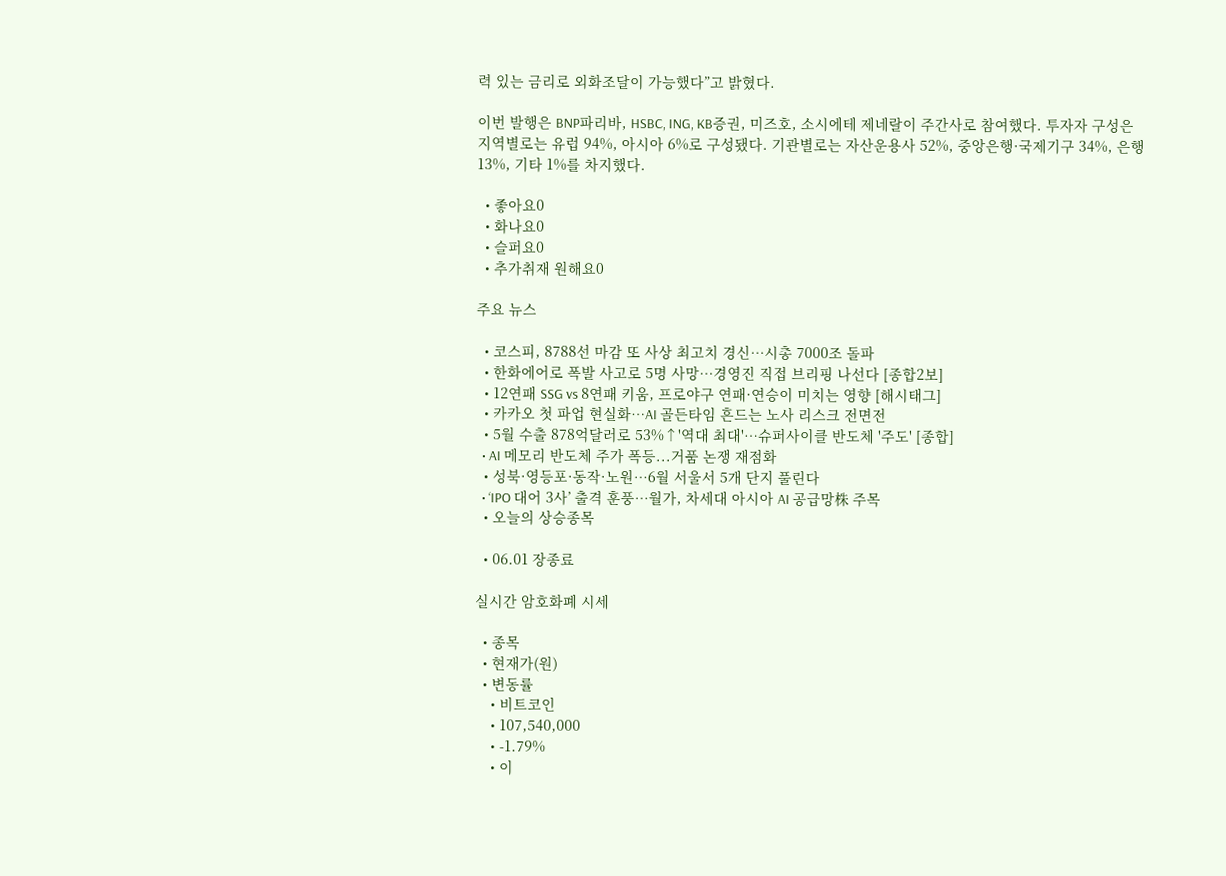력 있는 금리로 외화조달이 가능했다”고 밝혔다.

이번 발행은 BNP파리바, HSBC, ING, KB증권, 미즈호, 소시에테 제네랄이 주간사로 참여했다. 투자자 구성은 지역별로는 유럽 94%, 아시아 6%로 구성됐다. 기관별로는 자산운용사 52%, 중앙은행·국제기구 34%, 은행 13%, 기타 1%를 차지했다.

  • 좋아요0
  • 화나요0
  • 슬퍼요0
  • 추가취재 원해요0

주요 뉴스

  • 코스피, 8788선 마감 또 사상 최고치 경신…시총 7000조 돌파
  • 한화에어로 폭발 사고로 5명 사망…경영진 직접 브리핑 나선다 [종합2보]
  • 12연패 SSG vs 8연패 키움, 프로야구 연패·연승이 미치는 영향 [해시태그]
  • 카카오 첫 파업 현실화⋯AI 골든타임 흔드는 노사 리스크 전면전
  • 5월 수출 878억달러로 53%↑'역대 최대'⋯슈퍼사이클 반도체 '주도' [종합]
  • AI 메모리 반도체 주가 폭등...거품 논쟁 재점화
  • 성북·영등포·동작·노원⋯6월 서울서 5개 단지 풀린다
  • ‘IPO 대어 3사’ 출격 훈풍⋯월가, 차세대 아시아 AI 공급망株 주목
  • 오늘의 상승종목

  • 06.01 장종료

실시간 암호화폐 시세

  • 종목
  • 현재가(원)
  • 변동률
    • 비트코인
    • 107,540,000
    • -1.79%
    • 이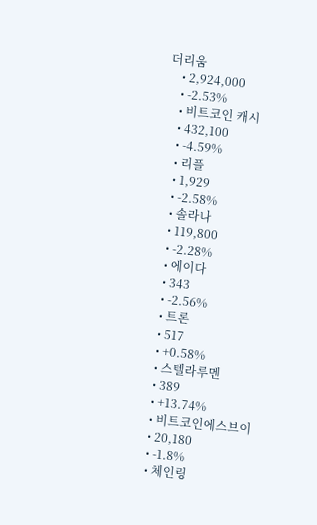더리움
    • 2,924,000
    • -2.53%
    • 비트코인 캐시
    • 432,100
    • -4.59%
    • 리플
    • 1,929
    • -2.58%
    • 솔라나
    • 119,800
    • -2.28%
    • 에이다
    • 343
    • -2.56%
    • 트론
    • 517
    • +0.58%
    • 스텔라루멘
    • 389
    • +13.74%
    • 비트코인에스브이
    • 20,180
    • -1.8%
    • 체인링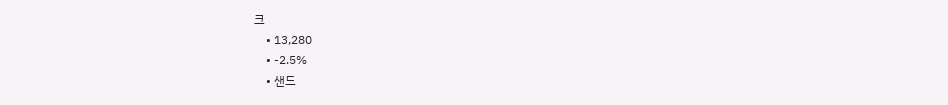크
    • 13,280
    • -2.5%
    • 샌드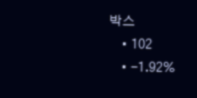박스
    • 102
    • -1.92%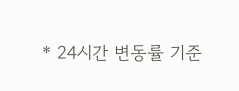* 24시간 변동률 기준